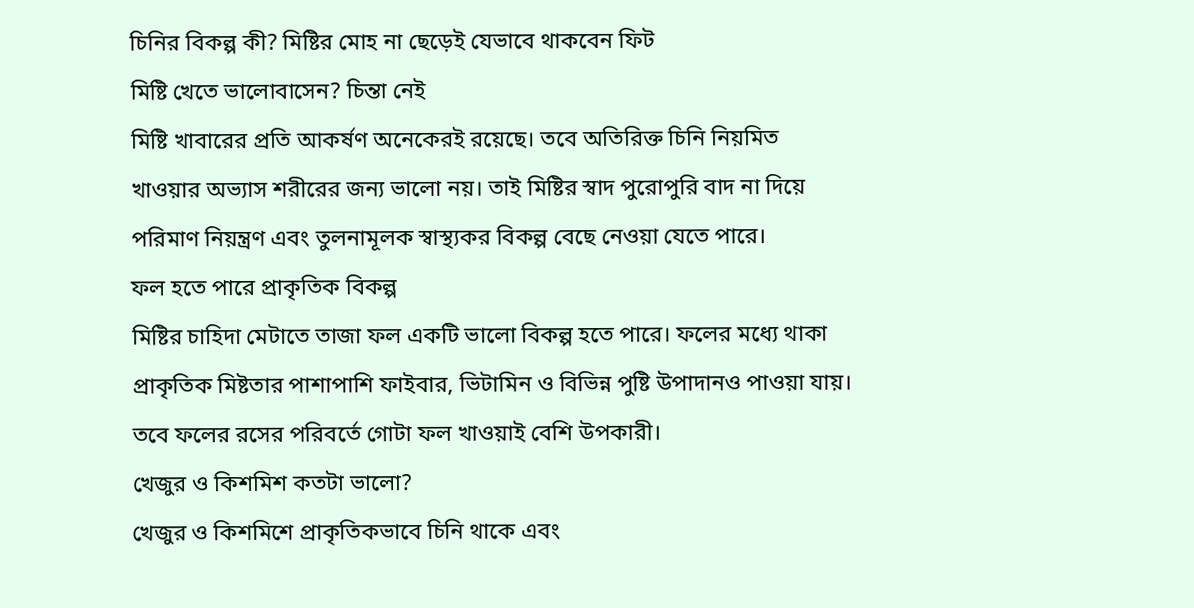চিনির বিকল্প কী? মিষ্টির মোহ না ছেড়েই যেভাবে থাকবেন ফিট
মিষ্টি খেতে ভালোবাসেন? চিন্তা নেই
মিষ্টি খাবারের প্রতি আকর্ষণ অনেকেরই রয়েছে। তবে অতিরিক্ত চিনি নিয়মিত খাওয়ার অভ্যাস শরীরের জন্য ভালো নয়। তাই মিষ্টির স্বাদ পুরোপুরি বাদ না দিয়ে পরিমাণ নিয়ন্ত্রণ এবং তুলনামূলক স্বাস্থ্যকর বিকল্প বেছে নেওয়া যেতে পারে।
ফল হতে পারে প্রাকৃতিক বিকল্প
মিষ্টির চাহিদা মেটাতে তাজা ফল একটি ভালো বিকল্প হতে পারে। ফলের মধ্যে থাকা প্রাকৃতিক মিষ্টতার পাশাপাশি ফাইবার, ভিটামিন ও বিভিন্ন পুষ্টি উপাদানও পাওয়া যায়। তবে ফলের রসের পরিবর্তে গোটা ফল খাওয়াই বেশি উপকারী।
খেজুর ও কিশমিশ কতটা ভালো?
খেজুর ও কিশমিশে প্রাকৃতিকভাবে চিনি থাকে এবং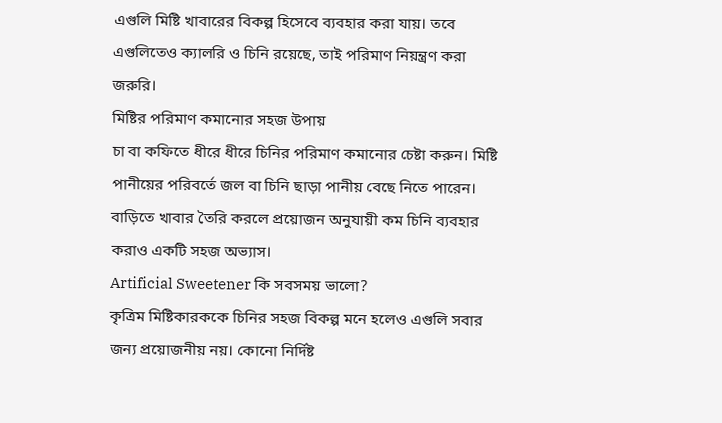এগুলি মিষ্টি খাবারের বিকল্প হিসেবে ব্যবহার করা যায়। তবে এগুলিতেও ক্যালরি ও চিনি রয়েছে, তাই পরিমাণ নিয়ন্ত্রণ করা জরুরি।
মিষ্টির পরিমাণ কমানোর সহজ উপায়
চা বা কফিতে ধীরে ধীরে চিনির পরিমাণ কমানোর চেষ্টা করুন। মিষ্টি পানীয়ের পরিবর্তে জল বা চিনি ছাড়া পানীয় বেছে নিতে পারেন। বাড়িতে খাবার তৈরি করলে প্রয়োজন অনুযায়ী কম চিনি ব্যবহার করাও একটি সহজ অভ্যাস।
Artificial Sweetener কি সবসময় ভালো?
কৃত্রিম মিষ্টিকারককে চিনির সহজ বিকল্প মনে হলেও এগুলি সবার জন্য প্রয়োজনীয় নয়। কোনো নির্দিষ্ট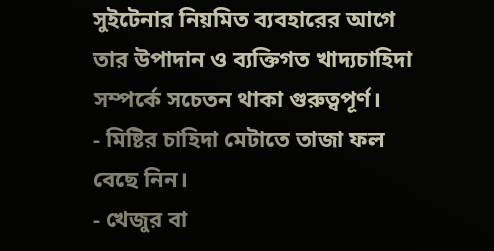সুইটেনার নিয়মিত ব্যবহারের আগে তার উপাদান ও ব্যক্তিগত খাদ্যচাহিদা সম্পর্কে সচেতন থাকা গুরুত্বপূর্ণ।
- মিষ্টির চাহিদা মেটাতে তাজা ফল বেছে নিন।
- খেজুর বা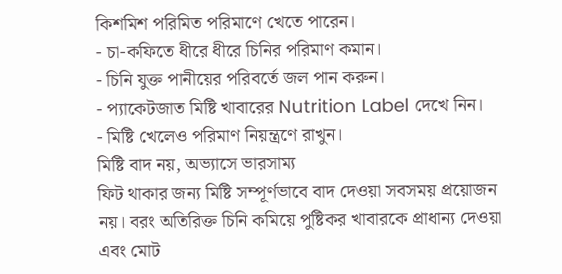কিশমিশ পরিমিত পরিমাণে খেতে পারেন।
- চা-কফিতে ধীরে ধীরে চিনির পরিমাণ কমান।
- চিনি যুক্ত পানীয়ের পরিবর্তে জল পান করুন।
- প্যাকেটজাত মিষ্টি খাবারের Nutrition Label দেখে নিন।
- মিষ্টি খেলেও পরিমাণ নিয়ন্ত্রণে রাখুন।
মিষ্টি বাদ নয়, অভ্যাসে ভারসাম্য
ফিট থাকার জন্য মিষ্টি সম্পূর্ণভাবে বাদ দেওয়া সবসময় প্রয়োজন নয়। বরং অতিরিক্ত চিনি কমিয়ে পুষ্টিকর খাবারকে প্রাধান্য দেওয়া এবং মোট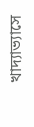খাদ্যাভ্যাসে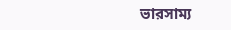ভারসাম্য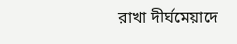রাখা দীর্ঘমেয়াদে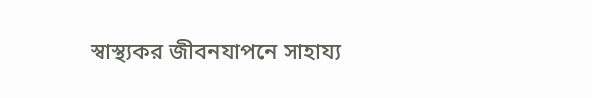স্বাস্থ্যকর জীবনযাপনে সাহায্য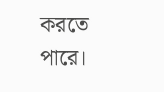করতে পারে।